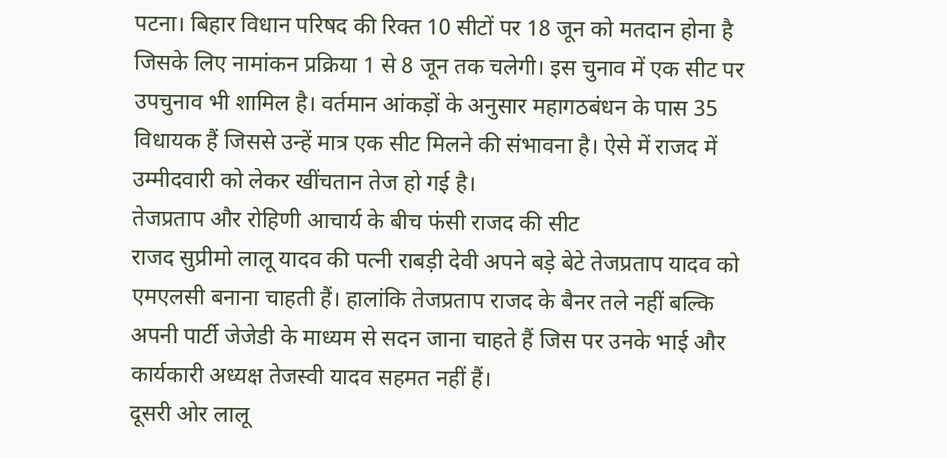पटना। बिहार विधान परिषद की रिक्त 10 सीटों पर 18 जून को मतदान होना है जिसके लिए नामांकन प्रक्रिया 1 से 8 जून तक चलेगी। इस चुनाव में एक सीट पर उपचुनाव भी शामिल है। वर्तमान आंकड़ों के अनुसार महागठबंधन के पास 35 विधायक हैं जिससे उन्हें मात्र एक सीट मिलने की संभावना है। ऐसे में राजद में उम्मीदवारी को लेकर खींचतान तेज हो गई है।
तेजप्रताप और रोहिणी आचार्य के बीच फंसी राजद की सीट
राजद सुप्रीमो लालू यादव की पत्नी राबड़ी देवी अपने बड़े बेटे तेजप्रताप यादव को एमएलसी बनाना चाहती हैं। हालांकि तेजप्रताप राजद के बैनर तले नहीं बल्कि अपनी पार्टी जेजेडी के माध्यम से सदन जाना चाहते हैं जिस पर उनके भाई और कार्यकारी अध्यक्ष तेजस्वी यादव सहमत नहीं हैं।
दूसरी ओर लालू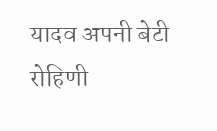यादव अपनी बेटी रोहिणी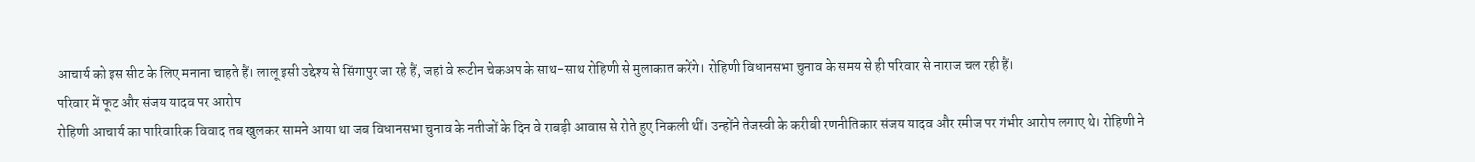आचार्य को इस सीट के लिए मनाना चाहते हैं। लालू इसी उद्देश्य से सिंगापुर जा रहे हैं, जहां वे रूटीन चेकअप के साथ-साथ रोहिणी से मुलाकात करेंगे। रोहिणी विधानसभा चुनाव के समय से ही परिवार से नाराज चल रही हैं।
परिवार में फूट और संजय यादव पर आरोप
रोहिणी आचार्य का पारिवारिक विवाद तब खुलकर सामने आया था जब विधानसभा चुनाव के नतीजों के दिन वे राबड़ी आवास से रोते हुए निकली थीं। उन्होंने तेजस्वी के करीबी रणनीतिकार संजय यादव और रमीज पर गंभीर आरोप लगाए थे। रोहिणी ने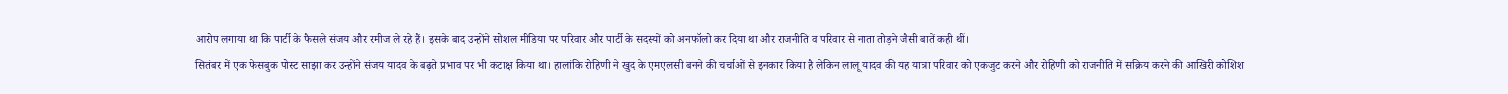आरोप लगाया था कि पार्टी के फैसले संजय और रमीज ले रहे हैं। इसके बाद उन्होंने सोशल मीडिया पर परिवार और पार्टी के सदस्यों को अनफॉलो कर दिया था और राजनीति व परिवार से नाता तोड़ने जैसी बातें कही थीं।
सितंबर में एक फेसबुक पोस्ट साझा कर उन्होंने संजय यादव के बढ़ते प्रभाव पर भी कटाक्ष किया था। हालांकि रोहिणी ने खुद के एमएलसी बनने की चर्चाओं से इनकार किया है लेकिन लालू यादव की यह यात्रा परिवार को एकजुट करने और रोहिणी को राजनीति में सक्रिय करने की आखिरी कोशिश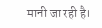मानी जा रही है।